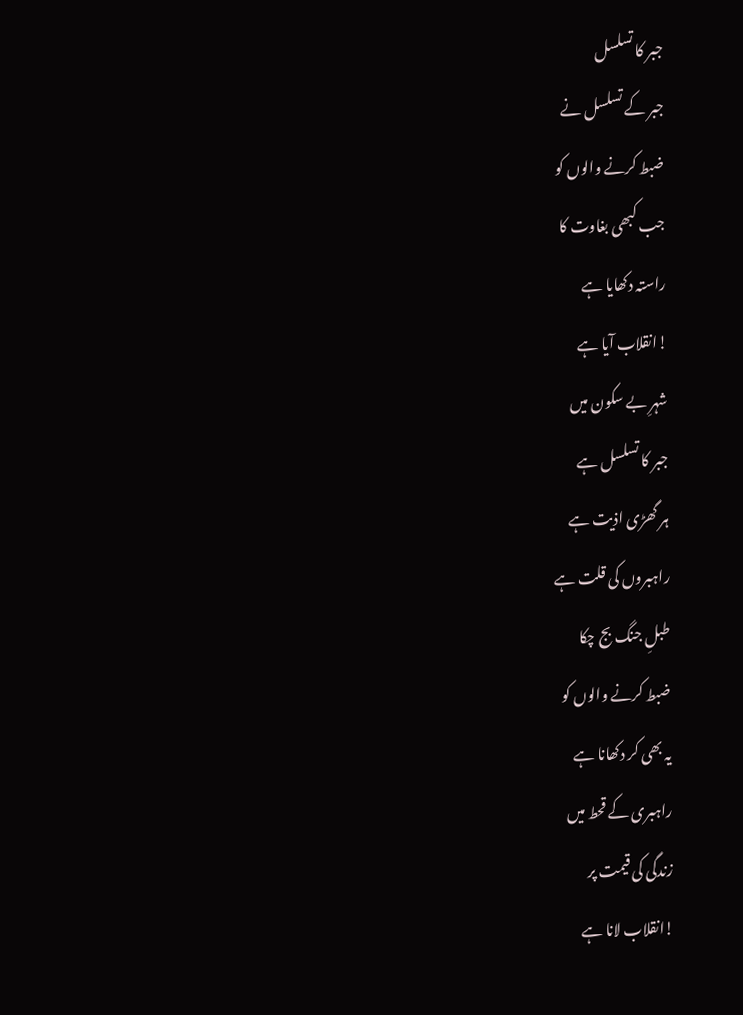جبر کا تسلسل
جبر کے تسلسل نے
ضبط کرنے والوں کو
جب کبھی بغاوت کا
راستہ دکھایا ہے
!انقلاب آیا ہے
شہرِ بے سکون میں
جبر کا تسلسل ہے
ہر گھڑی اذیت ہے
راہبروں کی قلت ہے
طبلِ جنگ بج چکا
ضبط کرنے والوں کو
یہ بھی کر دکھانا ہے
راہبری کے قحط میں
زندگی کی قیمت پر
!انقلاب لانا ہے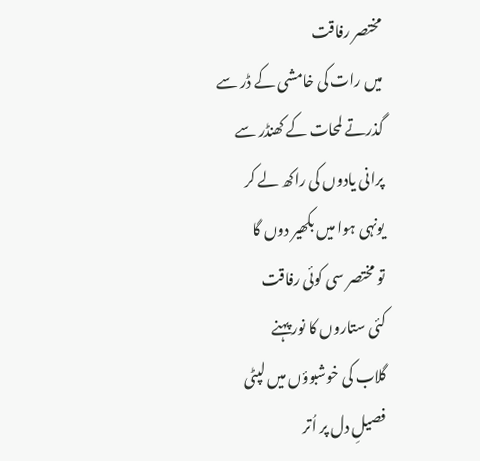مختصر رفاقت
میں رات کی خامشی کے ڈر سے
گذرتے لمحات کے کھنڈر سے
پرانی یادوں کی راکھ لے کر
یونہی ہوا میں بکھیر دوں گا
تو مختصر سی کوئی رفاقت
کئی ستاروں کا نور پہنے
گلاب کی خوشبوؤں میں لپٹی
فصیلِ دل پر اُتر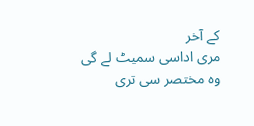کے آخر
مری اداسی سمیٹ لے گی
وہ مختصر سی تری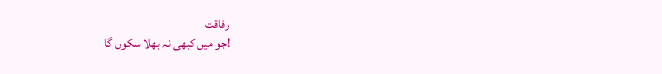رفاقت
!جو میں کبھی نہ بھلا سکوں گا